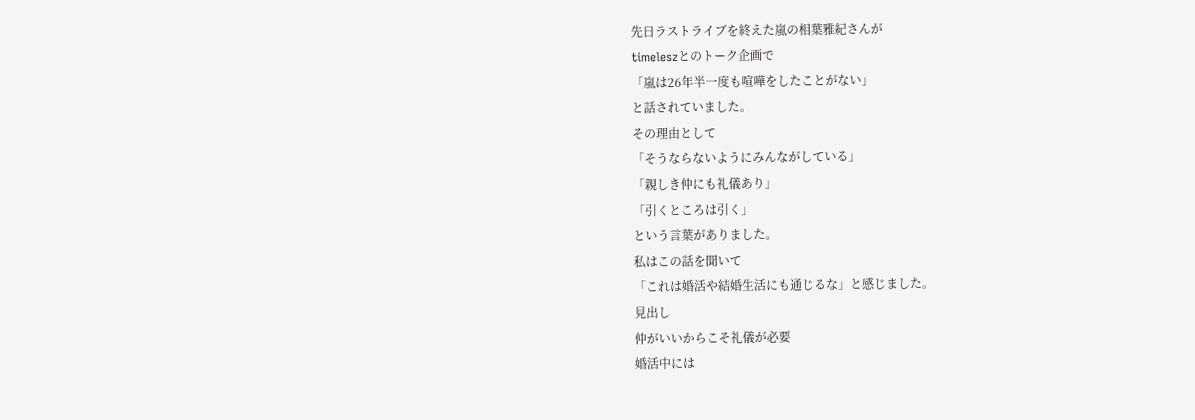先日ラストライブを終えた嵐の相葉雅紀さんが
timeleszとのトーク企画で
「嵐は26年半一度も喧嘩をしたことがない」
と話されていました。
その理由として
「そうならないようにみんながしている」
「親しき仲にも礼儀あり」
「引くところは引く」
という言葉がありました。
私はこの話を聞いて
「これは婚活や結婚生活にも通じるな」と感じました。
見出し
仲がいいからこそ礼儀が必要
婚活中には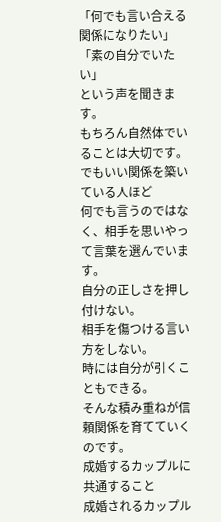「何でも言い合える関係になりたい」
「素の自分でいたい」
という声を聞きます。
もちろん自然体でいることは大切です。
でもいい関係を築いている人ほど
何でも言うのではなく、相手を思いやって言葉を選んでいます。
自分の正しさを押し付けない。
相手を傷つける言い方をしない。
時には自分が引くこともできる。
そんな積み重ねが信頼関係を育てていくのです。
成婚するカップルに共通すること
成婚されるカップル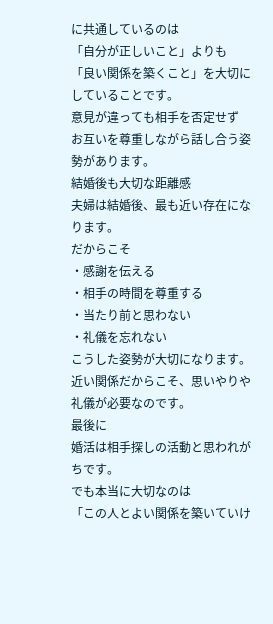に共通しているのは
「自分が正しいこと」よりも
「良い関係を築くこと」を大切にしていることです。
意見が違っても相手を否定せず
お互いを尊重しながら話し合う姿勢があります。
結婚後も大切な距離感
夫婦は結婚後、最も近い存在になります。
だからこそ
・感謝を伝える
・相手の時間を尊重する
・当たり前と思わない
・礼儀を忘れない
こうした姿勢が大切になります。
近い関係だからこそ、思いやりや礼儀が必要なのです。
最後に
婚活は相手探しの活動と思われがちです。
でも本当に大切なのは
「この人とよい関係を築いていけ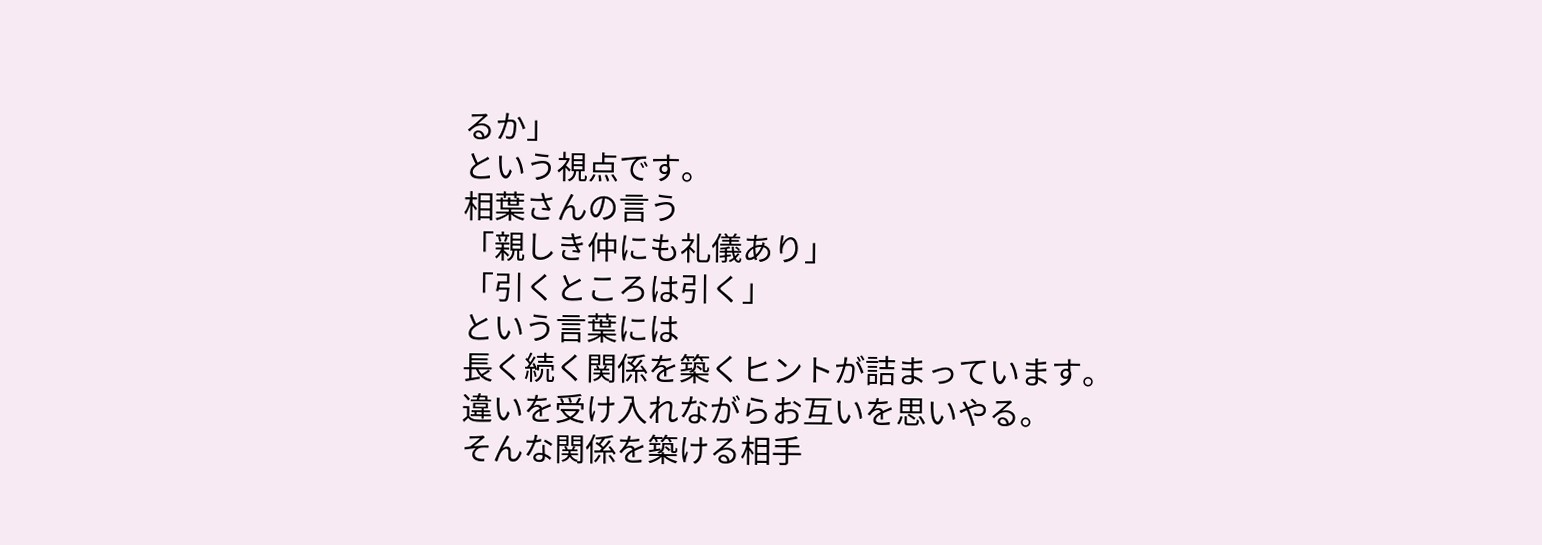るか」
という視点です。
相葉さんの言う
「親しき仲にも礼儀あり」
「引くところは引く」
という言葉には
長く続く関係を築くヒントが詰まっています。
違いを受け入れながらお互いを思いやる。
そんな関係を築ける相手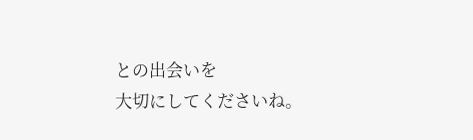との出会いを
大切にしてくださいね。